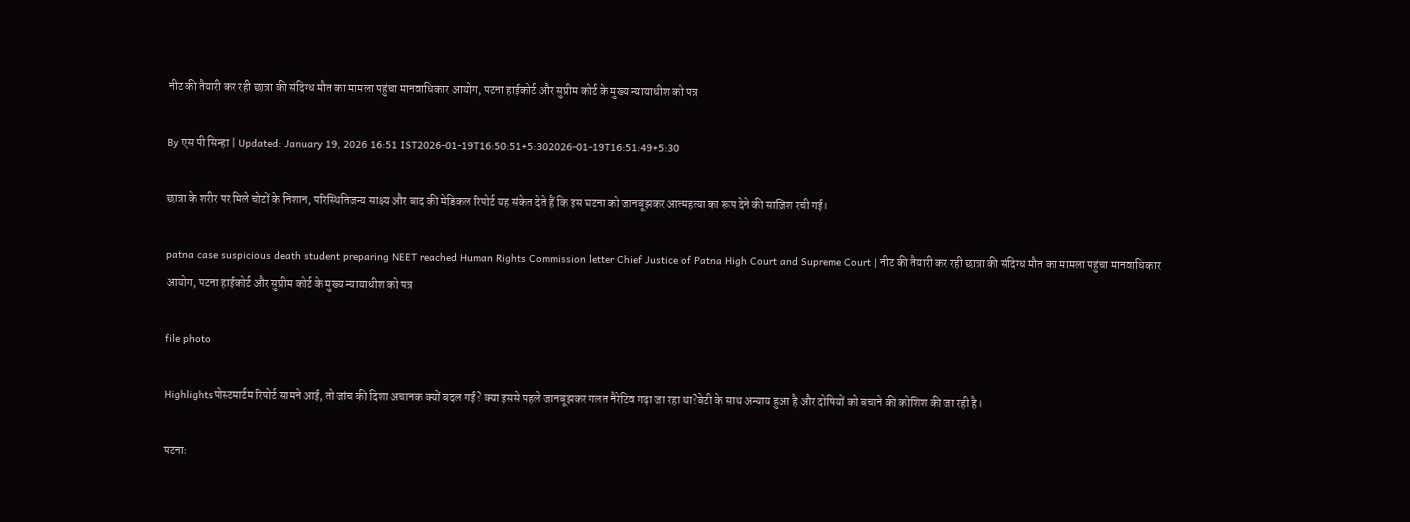नीट की तैयारी कर रही छात्रा की संदिग्ध मौत का मामला पहुंचा मानवाधिकार आयोग, पटना हाईकोर्ट और सुप्रीम कोर्ट के मुख्य न्यायाधीश को पत्र

By एस पी सिन्हा | Updated: January 19, 2026 16:51 IST2026-01-19T16:50:51+5:302026-01-19T16:51:49+5:30

छात्रा के शरीर पर मिले चोटों के निशान, परिस्थितिजन्य साक्ष्य और बाद की मेडिकल रिपोर्ट यह संकेत देते हैं कि इस घटना को जानबूझकर आत्महत्या का रूप देने की साज़िश रची गई।

patna case suspicious death student preparing NEET reached Human Rights Commission letter Chief Justice of Patna High Court and Supreme Court | नीट की तैयारी कर रही छात्रा की संदिग्ध मौत का मामला पहुंचा मानवाधिकार आयोग, पटना हाईकोर्ट और सुप्रीम कोर्ट के मुख्य न्यायाधीश को पत्र

file photo

Highlightsपोस्टमार्टम रिपोर्ट सामने आई, तो जांच की दिशा अचानक क्यों बदल गई? क्या इससे पहले जानबूझकर गलत नैरेटिव गढ़ा जा रहा था?बेटी के साथ अन्याय हुआ है और दोषियों को बचाने की कोशिश की जा रही है।

पटनाः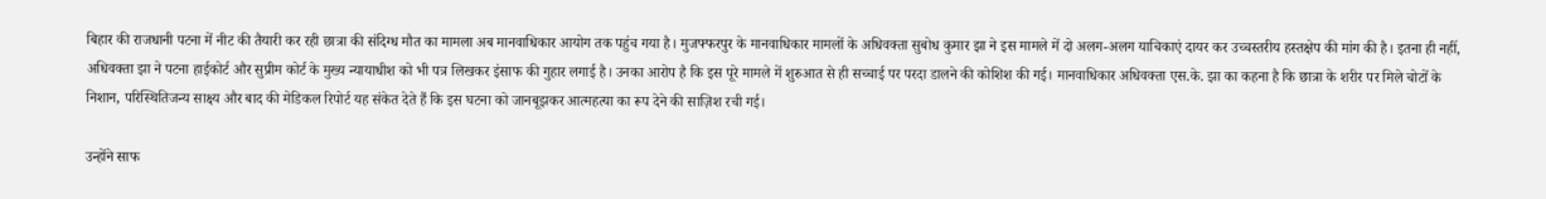बिहार की राजधानी पटना में नीट की तैयारी कर रही छात्रा की संदिग्ध मौत का मामला अब मानवाधिकार आयोग तक पहुंच गया है। मुजफ्फरपुर के मानवाधिकार मामलों के अधिवक्ता सुबोध कुमार झा ने इस मामले में दो अलग-अलग याचिकाएं दायर कर उच्चस्तरीय हस्तक्षेप की मांग की है। इतना ही नहीं, अधिवक्ता झा ने पटना हाईकोर्ट और सुप्रीम कोर्ट के मुख्य न्यायाधीश को भी पत्र लिखकर इंसाफ की गुहार लगाई है। उनका आरोप है कि इस पूरे मामले में शुरुआत से ही सच्चाई पर परदा डालने की कोशिश की गई। मानवाधिकार अधिवक्ता एस.के. झा का कहना है कि छात्रा के शरीर पर मिले चोटों के निशान, परिस्थितिजन्य साक्ष्य और बाद की मेडिकल रिपोर्ट यह संकेत देते हैं कि इस घटना को जानबूझकर आत्महत्या का रूप देने की साज़िश रची गई।

उन्होंने साफ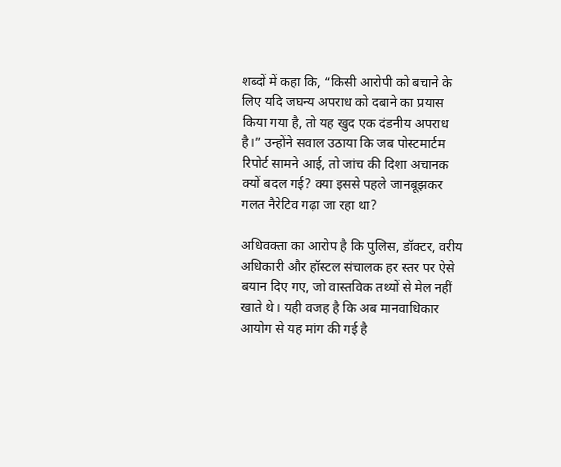शब्दों में कहा कि, “किसी आरोपी को बचाने के लिए यदि जघन्य अपराध को दबाने का प्रयास किया गया है, तो यह खुद एक दंडनीय अपराध है।” उन्होंने सवाल उठाया कि जब पोस्टमार्टम रिपोर्ट सामने आई, तो जांच की दिशा अचानक क्यों बदल गई? क्या इससे पहले जानबूझकर गलत नैरेटिव गढ़ा जा रहा था?

अधिवक्ता का आरोप है कि पुलिस, डॉक्टर, वरीय अधिकारी और हॉस्टल संचालक हर स्तर पर ऐसे बयान दिए गए, जो वास्तविक तथ्यों से मेल नहीं खाते थे। यही वजह है कि अब मानवाधिकार आयोग से यह मांग की गई है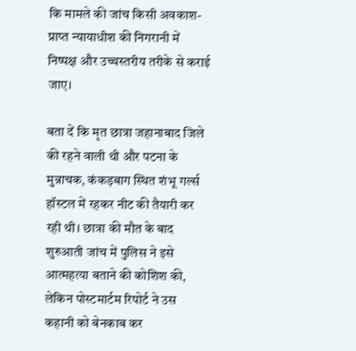कि मामले की जांच किसी अवकाश-प्राप्त न्यायाधीश की निगरानी में निष्पक्ष और उच्चस्तरीय तरीके से कराई जाए।

बता दें कि मृत छात्रा जहानाबाद जिले की रहने वाली थी और पटना के मुन्नाचक, कंकड़बाग स्थित शंभू गर्ल्स हॉस्टल में रहकर नीट की तैयारी कर रही थी। छात्रा की मौत के बाद शुरुआती जांच में पुलिस ने इसे आत्महत्या बताने की कोशिश की, लेकिन पोस्टमार्टम रिपोर्ट ने उस कहानी को बेनकाब कर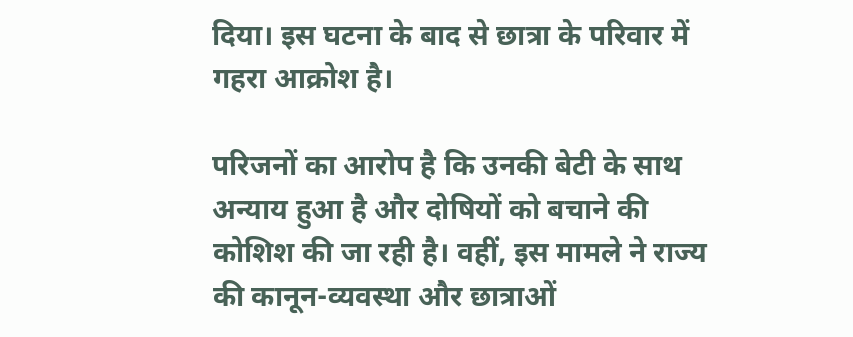दिया। इस घटना के बाद से छात्रा के परिवार में गहरा आक्रोश है।

परिजनों का आरोप है कि उनकी बेटी के साथ अन्याय हुआ है और दोषियों को बचाने की कोशिश की जा रही है। वहीं, इस मामले ने राज्य की कानून-व्यवस्था और छात्राओं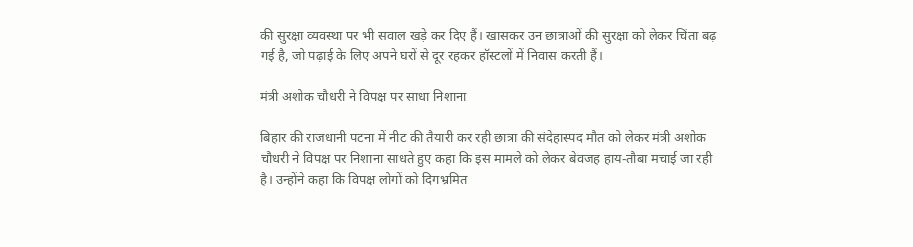की सुरक्षा व्यवस्था पर भी सवाल खड़े कर दिए हैं। खासकर उन छात्राओं की सुरक्षा को लेकर चिंता बढ़ गई है, जो पढ़ाई के लिए अपने घरों से दूर रहकर हॉस्टलों में निवास करती हैं।

मंत्री अशोक चौधरी ने विपक्ष पर साधा निशाना

बिहार की राजधानी पटना में नीट की तैयारी कर रही छात्रा की संदेहास्पद मौत को लेकर मंत्री अशोक चौधरी ने विपक्ष पर निशाना साधते हुए कहा कि इस मामले को लेकर बेवजह हाय-तौबा मचाई जा रही है। उन्होंने कहा कि विपक्ष लोगों को दिगभ्रमित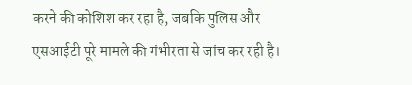करने की कोशिश कर रहा है, जबकि पुलिस और एसआईटी पूरे मामले की गंभीरता से जांच कर रही है।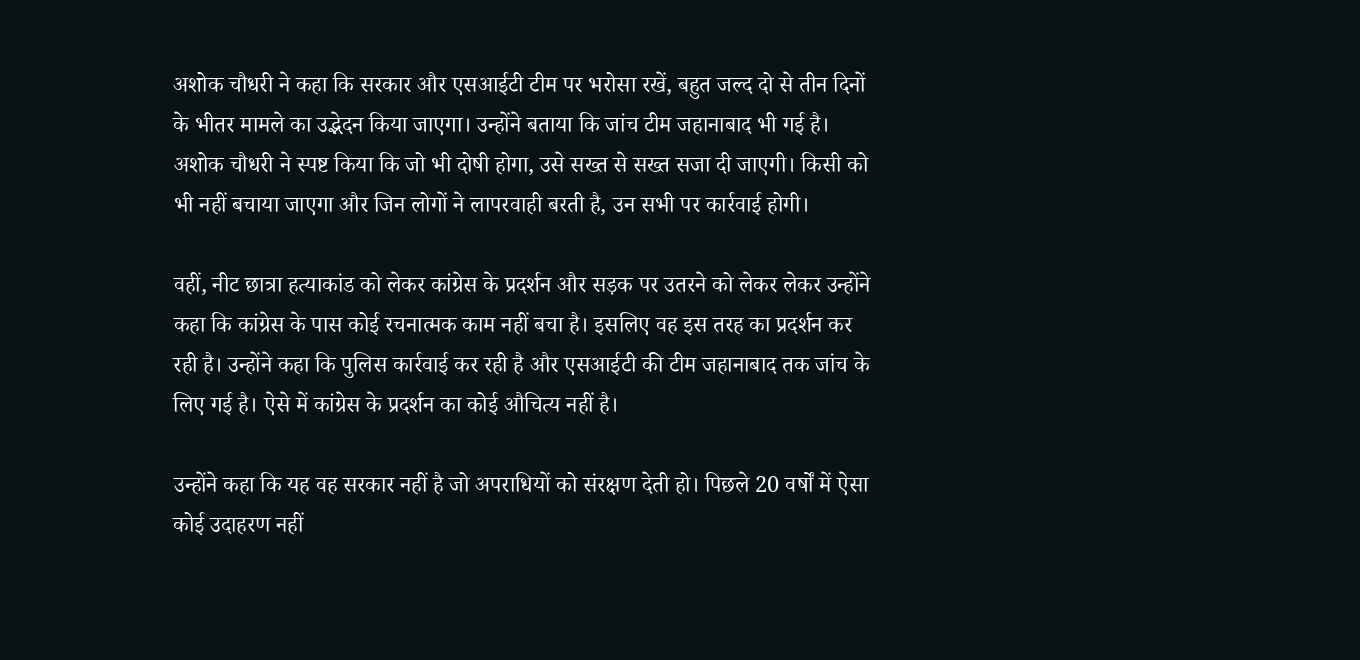अशोक चौधरी ने कहा कि सरकार और एसआईटी टीम पर भरोसा रखें, बहुत जल्द दो से तीन दिनों के भीतर मामले का उद्भेदन किया जाएगा। उन्होंने बताया कि जांच टीम जहानाबाद भी गई है। अशोक चौधरी ने स्पष्ट किया कि जो भी दोषी होगा, उसे सख्त से सख्त सजा दी जाएगी। किसी को भी नहीं बचाया जाएगा और जिन लोगों ने लापरवाही बरती है, उन सभी पर कार्रवाई होगी।

वहीं, नीट छात्रा हत्याकांड को लेकर कांग्रेस के प्रदर्शन और सड़क पर उतरने को लेकर लेकर उन्होंने कहा कि कांग्रेस के पास कोई रचनात्मक काम नहीं बचा है। इसलिए वह इस तरह का प्रदर्शन कर रही है। उन्होंने कहा कि पुलिस कार्रवाई कर रही है और एसआईटी की टीम जहानाबाद तक जांच के लिए गई है। ऐसे में कांग्रेस के प्रदर्शन का कोई औचित्य नहीं है।

उन्होंने कहा कि यह वह सरकार नहीं है जो अपराधियों को संरक्षण देती हो। पिछले 20 वर्षों में ऐसा कोई उदाहरण नहीं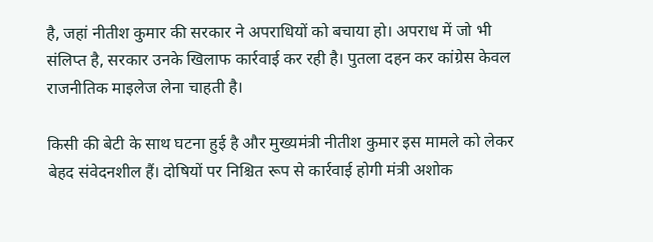है, जहां नीतीश कुमार की सरकार ने अपराधियों को बचाया हो। अपराध में जो भी संलिप्त है, सरकार उनके खिलाफ कार्रवाई कर रही है। पुतला दहन कर कांग्रेस केवल राजनीतिक माइलेज लेना चाहती है।

किसी की बेटी के साथ घटना हुई है और मुख्यमंत्री नीतीश कुमार इस मामले को लेकर बेहद संवेदनशील हैं। दोषियों पर निश्चित रूप से कार्रवाई होगी मंत्री अशोक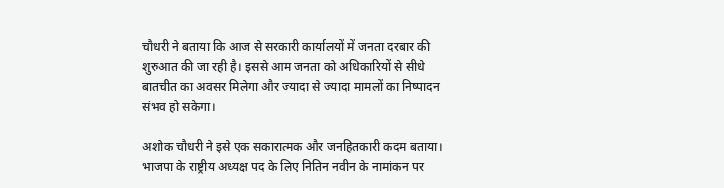चौधरी ने बताया कि आज से सरकारी कार्यालयों में जनता दरबार की शुरुआत की जा रही है। इससे आम जनता को अधिकारियों से सीधे बातचीत का अवसर मिलेगा और ज्यादा से ज्यादा मामलों का निष्पादन संभव हो सकेगा।

अशोक चौधरी ने इसे एक सकारात्मक और जनहितकारी कदम बताया। भाजपा के राष्ट्रीय अध्यक्ष पद के लिए नितिन नवीन के नामांकन पर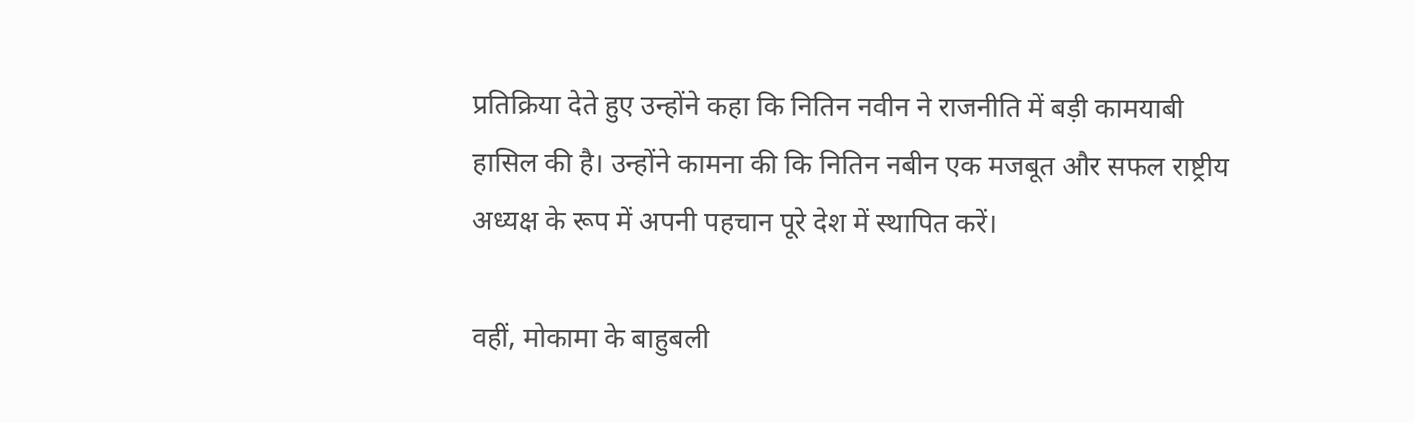प्रतिक्रिया देते हुए उन्होंने कहा कि नितिन नवीन ने राजनीति में बड़ी कामयाबी हासिल की है। उन्होंने कामना की कि नितिन नबीन एक मजबूत और सफल राष्ट्रीय अध्यक्ष के रूप में अपनी पहचान पूरे देश में स्थापित करें।

वहीं, मोकामा के बाहुबली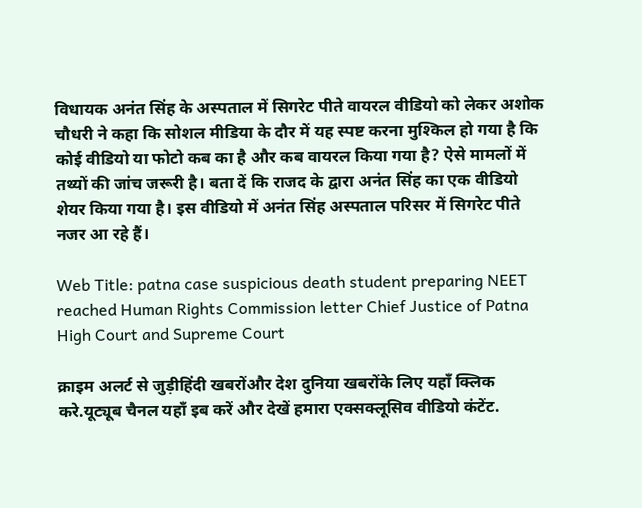विधायक अनंत सिंह के अस्पताल में सिगरेट पीते वायरल वीडियो को लेकर अशोक चौधरी ने कहा कि सोशल मीडिया के दौर में यह स्पष्ट करना मुश्किल हो गया है कि कोई वीडियो या फोटो कब का है और कब वायरल किया गया है? ऐसे मामलों में तथ्यों की जांच जरूरी है। बता दें कि राजद के द्वारा अनंत सिंह का एक वीडियो शेयर किया गया है। इस वीडियो में अनंत सिंह अस्पताल परिसर में सिगरेट पीते नजर आ रहे हैं।

Web Title: patna case suspicious death student preparing NEET reached Human Rights Commission letter Chief Justice of Patna High Court and Supreme Court

क्राइम अलर्ट से जुड़ीहिंदी खबरोंऔर देश दुनिया खबरोंके लिए यहाँ क्लिक करे.यूट्यूब चैनल यहाँ इब करें और देखें हमारा एक्सक्लूसिव वीडियो कंटेंट.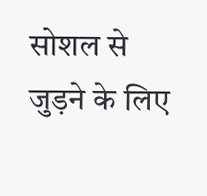सोशल से जुड़ने के लिए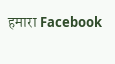हमारा Facebook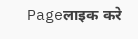Pageलाइक करे